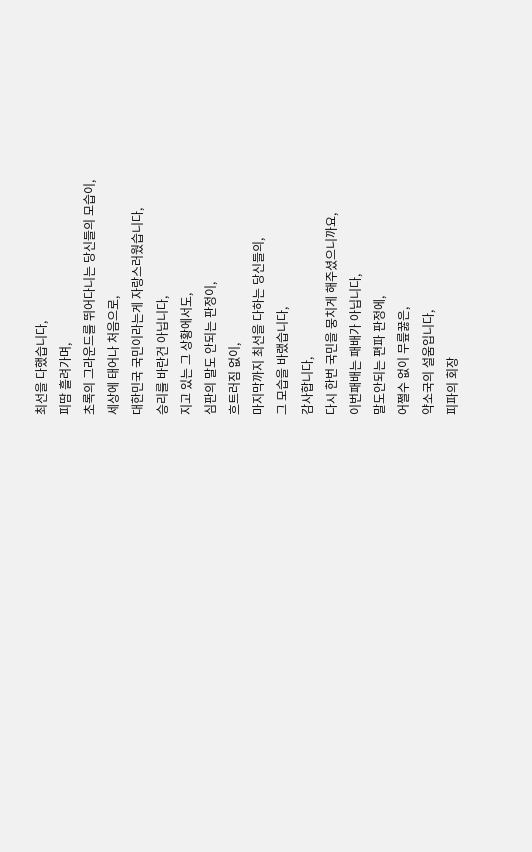최선을 다했습니다,
피땀 흘려가며,
초록의 그라운드를 뛰어다니는 당신들의 모습이,
세상에 태어나 처음으로,
대한민국 국민이라는게 자랑스러웠습니다,
승리를 바란건 아닙니다,
지고 있는 그 상황에서도,
심판의 말도 안되는 판정이,
흐트러짐 없이,
마지막까지 최선을 다하는 당신들의,
그 모습을 바랬습니다,
감사합니다,
다시 한번 국민을 뭉치게 해주셨으니까요,
이번패배는 패배가 아닙니다,
말도안되는 편파 판정에,
어쩔수 없이 무릎꿇은,
약소국의 설움입니다,
피파의 회장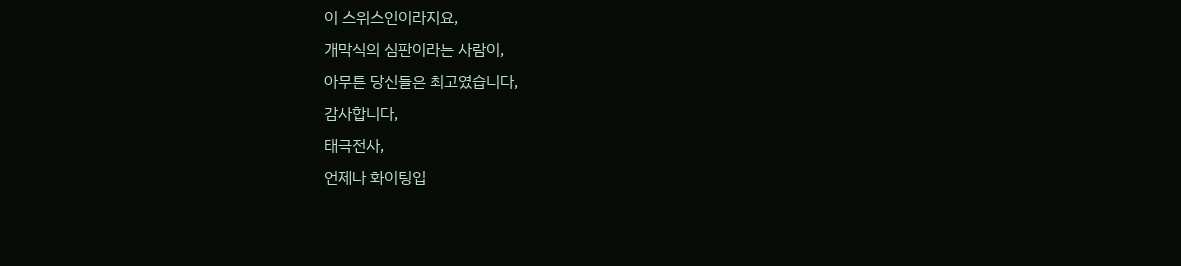이 스위스인이라지요,
개막식의 심판이라는 사람이,
아무튼 당신들은 최고였습니다,
감사합니다,
태극전사,
언제나 화이팅입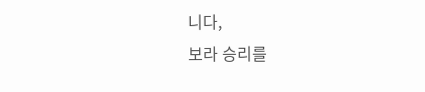니다,
보라 승리를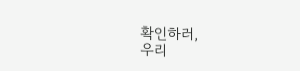확인하러,
우리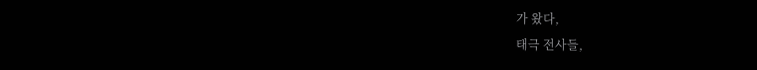가 왔다,
태극 전사들,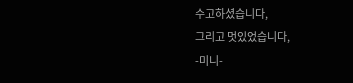수고하셨습니다,
그리고 멋있었습니다,
-미니-